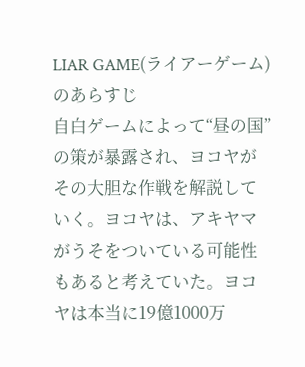LIAR GAME(ライアーゲーム)のあらすじ
自白ゲームによって“昼の国”の策が暴露され、ヨコヤがその大胆な作戦を解説していく。ヨコヤは、アキヤマがうそをついている可能性もあると考えていた。ヨコヤは本当に19億1000万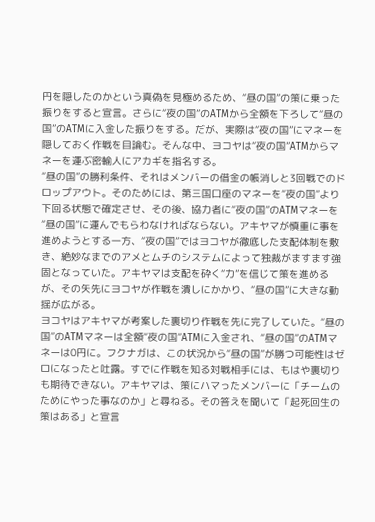円を隠したのかという真偽を見極めるため、“昼の国”の策に乗った振りをすると宣言。さらに“夜の国”のATMから全額を下ろして“昼の国”のATMに入金した振りをする。だが、実際は“夜の国”にマネーを隠しておく作戦を目論む。そんな中、ヨコヤは“夜の国”ATMからマネーを運ぶ密輸人にアカギを指名する。
“昼の国”の勝利条件、それはメンバーの借金の帳消しと3回戦でのドロップアウト。そのためには、第三国口座のマネーを“夜の国”より下回る状態で確定させ、その後、協力者に“夜の国”のATMマネーを“昼の国”に運んでもらわなければならない。アキヤマが慎重に事を進めようとする一方、“夜の国”ではヨコヤが徹底した支配体制を敷き、絶妙なまでのアメとムチのシステムによって独裁がますます強固となっていた。アキヤマは支配を砕く“力”を信じて策を進めるが、その矢先にヨコヤが作戦を潰しにかかり、“昼の国”に大きな動揺が広がる。
ヨコヤはアキヤマが考案した裏切り作戦を先に完了していた。“昼の国”のATMマネーは全額“夜の国”ATMに入金され、“昼の国”のATMマネーは0円に。フクナガは、この状況から“昼の国”が勝つ可能性はゼロになったと吐露。すでに作戦を知る対戦相手には、もはや裏切りも期待できない。アキヤマは、策にハマったメンバーに「チームのためにやった事なのか」と尋ねる。その答えを聞いて「起死回生の策はある」と宣言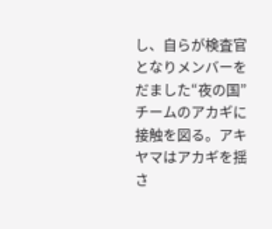し、自らが検査官となりメンバーをだました“夜の国”チームのアカギに接触を図る。アキヤマはアカギを揺さ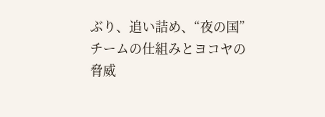ぶり、追い詰め、“夜の国”チームの仕組みとヨコヤの脅威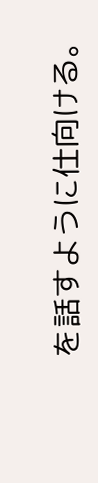を話すように仕向ける。